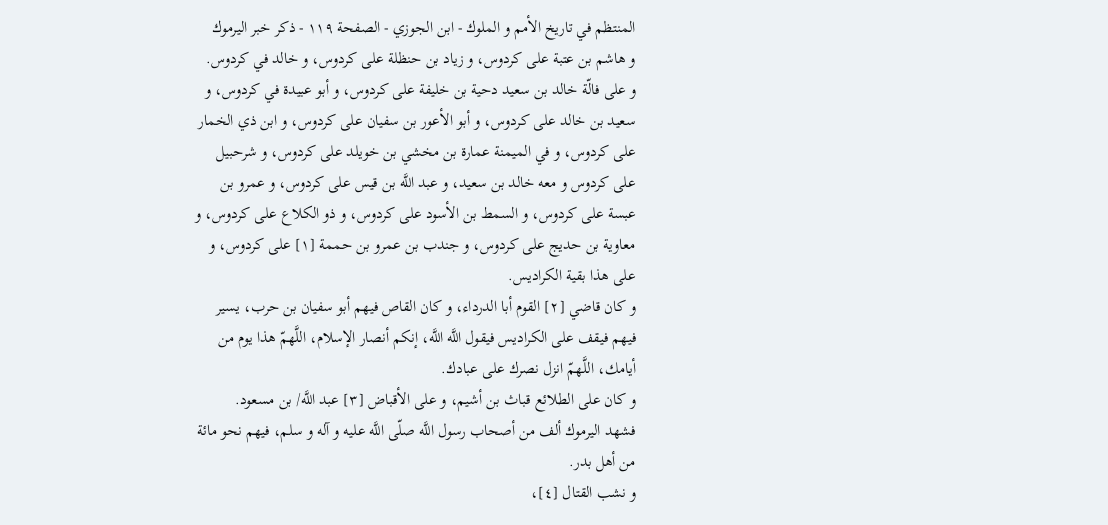المنتظم في تاريخ الأمم و الملوك - ابن الجوزي - الصفحة ١١٩ - ذكر خبر اليرموك
و هاشم بن عتبة على كردوس، و زياد بن حنظلة على كردوس، و خالد في كردوس.
و على فالّة خالد بن سعيد دحية بن خليفة على كردوس، و أبو عبيدة في كردوس، و سعيد بن خالد على كردوس، و أبو الأعور بن سفيان على كردوس، و ابن ذي الخمار على كردوس، و في الميمنة عمارة بن مخشي بن خويلد على كردوس، و شرحبيل على كردوس و معه خالد بن سعيد، و عبد اللَّه بن قيس على كردوس، و عمرو بن عبسة على كردوس، و السمط بن الأسود على كردوس، و ذو الكلاع على كردوس، و معاوية بن حديج على كردوس، و جندب بن عمرو بن حممة [١] على كردوس، و على هذا بقية الكراديس.
و كان قاضي [٢] القوم أبا الدرداء، و كان القاص فيهم أبو سفيان بن حرب، يسير فيهم فيقف على الكراديس فيقول اللَّه اللَّه، إنكم أنصار الإسلام، اللَّهمّ هذا يوم من أيامك، اللَّهمّ انزل نصرك على عبادك.
و كان على الطلائع قباث بن أشيم، و على الأقباض [٣] عبد اللَّه/ بن مسعود.
فشهد اليرموك ألف من أصحاب رسول اللَّه صلّى اللَّه عليه و آله و سلم، فيهم نحو مائة من أهل بدر.
و نشب القتال [٤]،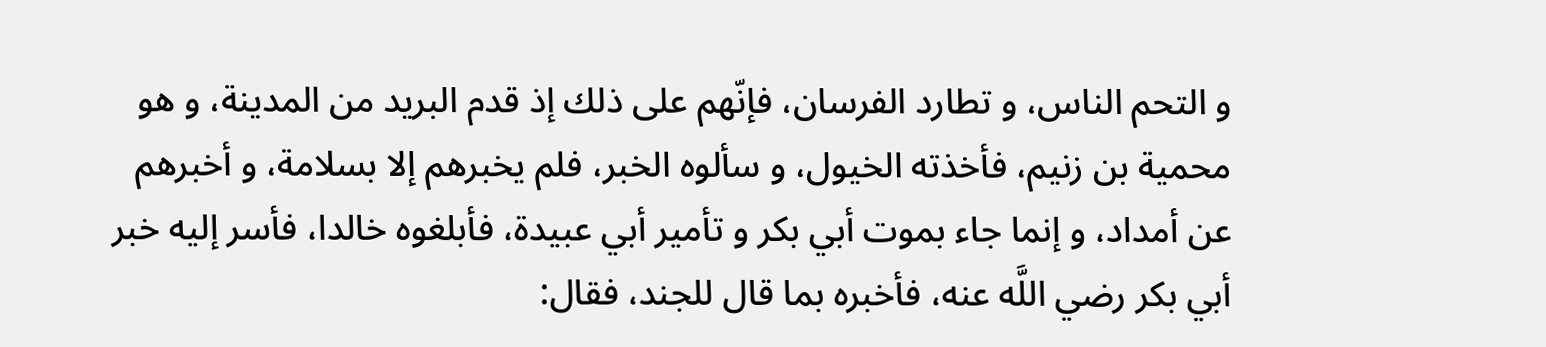و التحم الناس، و تطارد الفرسان، فإنّهم على ذلك إذ قدم البريد من المدينة، و هو محمية بن زنيم، فأخذته الخيول، و سألوه الخبر، فلم يخبرهم إلا بسلامة، و أخبرهم عن أمداد، و إنما جاء بموت أبي بكر و تأمير أبي عبيدة، فأبلغوه خالدا، فأسر إليه خبر أبي بكر رضي اللَّه عنه، فأخبره بما قال للجند، فقال: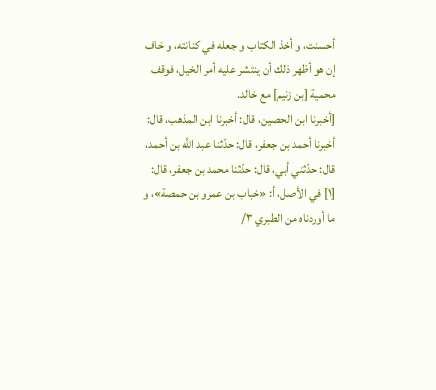أحسنت، و أخذ الكتاب و جعله في كنانته، و خاف إن هو أظهر ذلك أن ينتشر عليه أمر الخيل، فوقف محمية [بن زنيم] مع خالد.
[أخبرنا ابن الحصين، قال: أخبرنا ابن المذهب، قال: أخبرنا أحمد بن جعفر، قال: حدّثنا عبد اللَّه بن أحمد، قال: حدّثني أبي، قال: حدّثنا محمد بن جعفر، قال:
[١] في الأصل، أ: «خباب بن عمرو بن حمصة»، و ما أوردناه من الطبري ٣/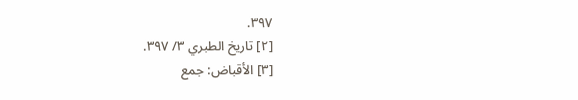٣٩٧.
[٢] تاريخ الطبري ٣/ ٣٩٧.
[٣] الأقباض: جمع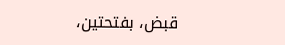قبض، بفتحتين،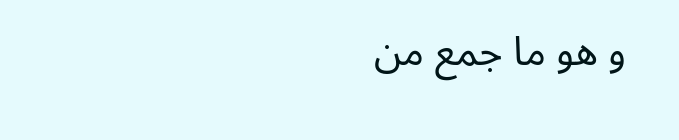و هو ما جمع من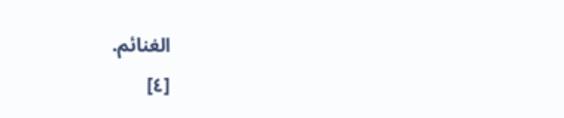الغنائم.
[٤]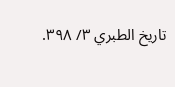تاريخ الطبري ٣/ ٣٩٨.